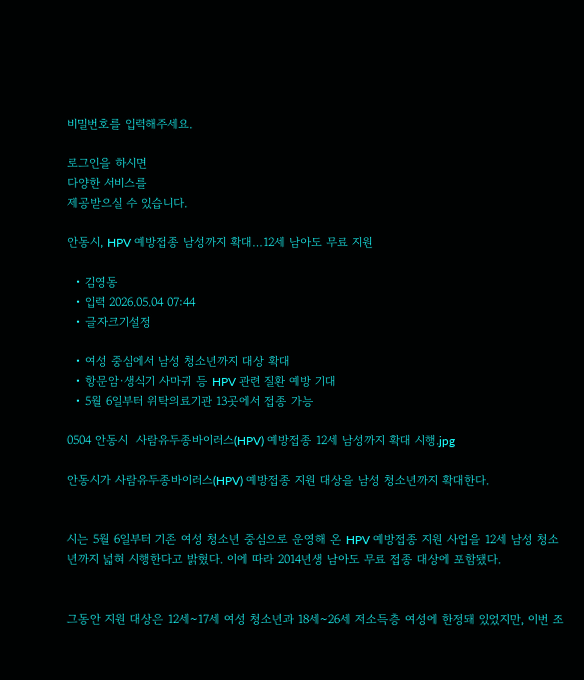비밀번호를 입력해주세요.

로그인을 하시면
다양한 서비스를
제공받으실 수 있습니다.

안동시, HPV 예방접종 남성까지 확대…12세 남아도 무료 지원

  • 김영동
  • 입력 2026.05.04 07:44
  • 글자크기설정

  • 여성 중심에서 남성 청소년까지 대상 확대
  • 항문암·생식기 사마귀 등 HPV 관련 질환 예방 기대
  • 5월 6일부터 위탁의료기관 13곳에서 접종 가능

0504 안동시  사람유두종바이러스(HPV) 예방접종 12세 남성까지 확대 시행.jpg

안동시가 사람유두종바이러스(HPV) 예방접종 지원 대상을 남성 청소년까지 확대한다.


시는 5월 6일부터 기존 여성 청소년 중심으로 운영해 온 HPV 예방접종 지원 사업을 12세 남성 청소년까지 넓혀 시행한다고 밝혔다. 이에 따라 2014년생 남아도 무료 접종 대상에 포함됐다.


그동안 지원 대상은 12세~17세 여성 청소년과 18세~26세 저소득층 여성에 한정돼 있었지만, 이번 조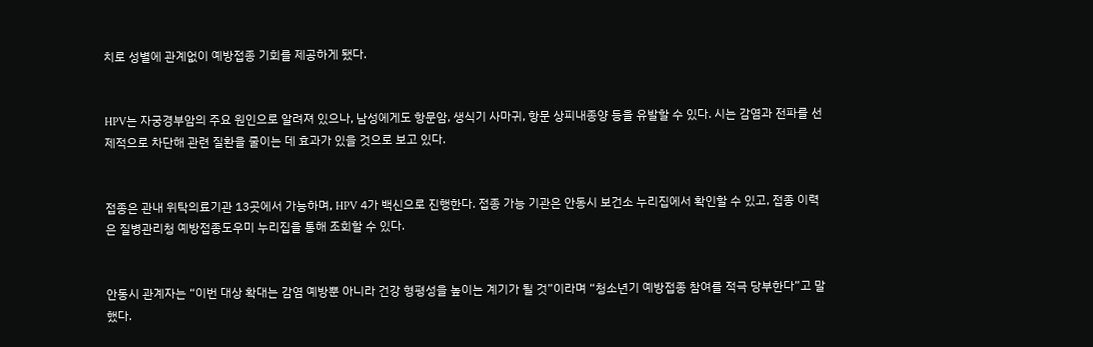치로 성별에 관계없이 예방접종 기회를 제공하게 됐다.


HPV는 자궁경부암의 주요 원인으로 알려져 있으나, 남성에게도 항문암, 생식기 사마귀, 항문 상피내종양 등을 유발할 수 있다. 시는 감염과 전파를 선제적으로 차단해 관련 질환을 줄이는 데 효과가 있을 것으로 보고 있다.


접종은 관내 위탁의료기관 13곳에서 가능하며, HPV 4가 백신으로 진행한다. 접종 가능 기관은 안동시 보건소 누리집에서 확인할 수 있고, 접종 이력은 질병관리청 예방접종도우미 누리집을 통해 조회할 수 있다.


안동시 관계자는 “이번 대상 확대는 감염 예방뿐 아니라 건강 형평성을 높이는 계기가 될 것”이라며 “청소년기 예방접종 참여를 적극 당부한다”고 말했다.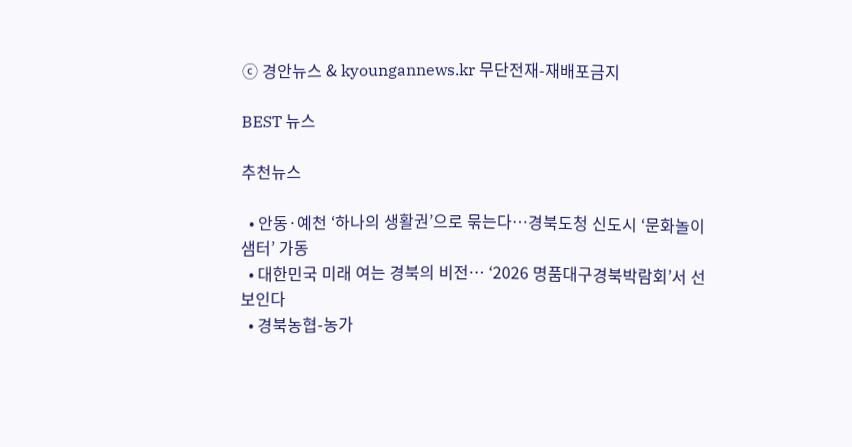ⓒ 경안뉴스 & kyoungannews.kr 무단전재-재배포금지

BEST 뉴스

추천뉴스

  • 안동·예천 ‘하나의 생활권’으로 묶는다…경북도청 신도시 ‘문화놀이샘터’ 가동
  • 대한민국 미래 여는 경북의 비전… ‘2026 명품대구경북박람회’서 선보인다
  • 경북농협-농가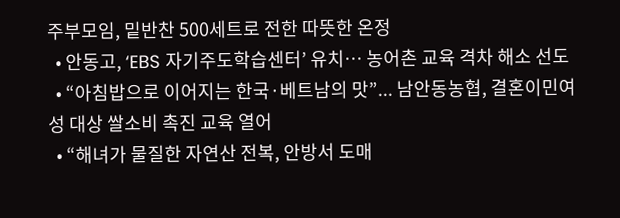주부모임, 밑반찬 500세트로 전한 따뜻한 온정
  • 안동고, ‘EBS 자기주도학습센터’ 유치… 농어촌 교육 격차 해소 선도
  • “아침밥으로 이어지는 한국·베트남의 맛”... 남안동농협, 결혼이민여성 대상 쌀소비 촉진 교육 열어
  • “해녀가 물질한 자연산 전복, 안방서 도매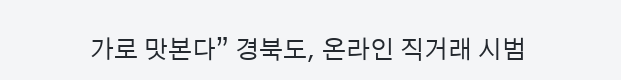가로 맛본다” 경북도, 온라인 직거래 시범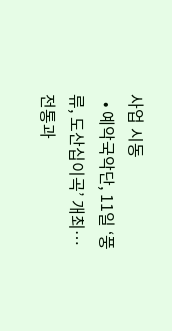사업 시동
  • 예악국악단, 11일 ‘풍류, 도산십이곡’ 개최… 전통과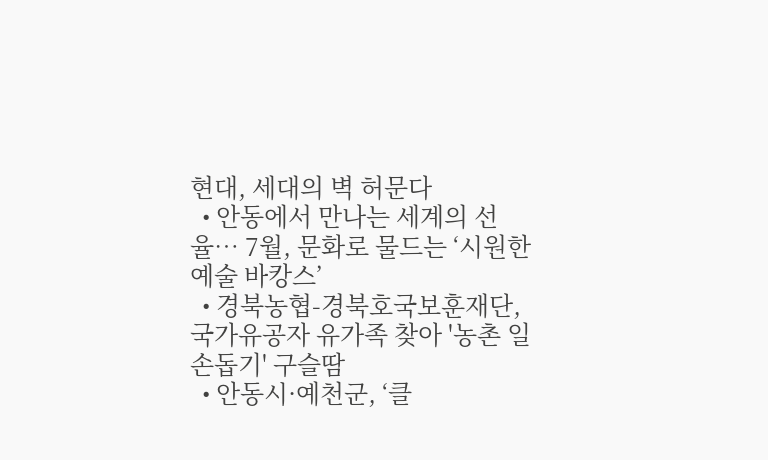현대, 세대의 벽 허문다
  • 안동에서 만나는 세계의 선율… 7월, 문화로 물드는 ‘시원한 예술 바캉스’
  • 경북농협-경북호국보훈재단, 국가유공자 유가족 찾아 '농촌 일손돕기' 구슬땀
  • 안동시·예천군, ‘클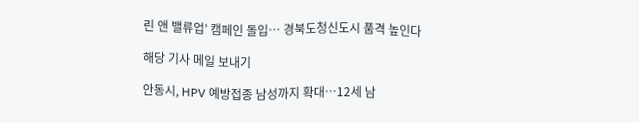린 앤 밸류업’ 캠페인 돌입… 경북도청신도시 품격 높인다

해당 기사 메일 보내기

안동시, HPV 예방접종 남성까지 확대…12세 남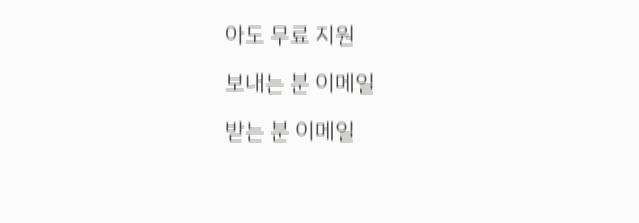아도 무료 지원

보내는 분 이메일

받는 분 이메일